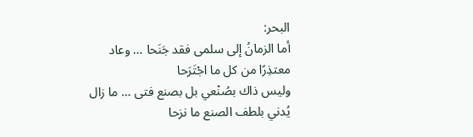البحر:
أما الزمانُ إلى سلمى فقد جَنَحا … وعاد معتذِرًا من كل ما اجْتَرَحا
وليس ذاك بصُنْعي بل بصنع فتى … ما زال يُدني بلطف الصنع ما نزحا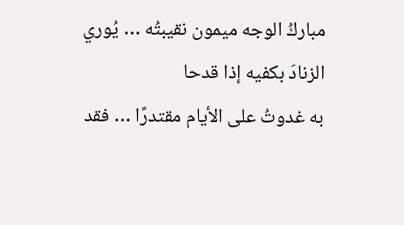مباركُ الوجه ميمون نقيبتُه … يُوري الزنادَ بكفيه إذا قدحا
به غدوتُ على الأيام مقتدرًا … فقد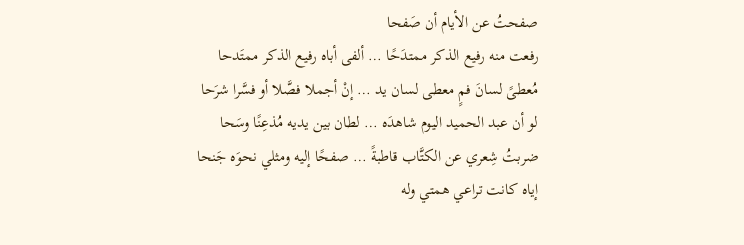صفحتُ عن الأيام أن صَفحا
رفعت منه رفيع الذكر ممتدَحًا … ألفى أباه رفيع الذكر ممتَدحا
مُعطىً لسانَ فمٍ معطى لسان يد … إنْ أجملا فصَّلا أو فسَّرا شرَحا
لو أن عبد الحميد اليوم شاهدَه … لطان بين يديه مُذعِنًا وسَحا
ضربتُ شِعري عن الكتَّاب قاطبةً … صفحًا إليه ومثلي نحوَه جَنحا
إياه كانت تراعي همتي وله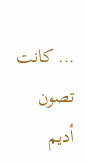… كانت تصون أديم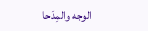الوجه والمِدَحا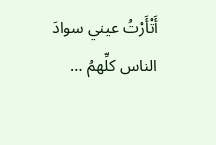أَتْأَرْتُ عيني سوادَ الناس كلِّهمُ …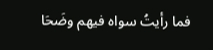فما رأيتُ سواه فيهم وضَحَا